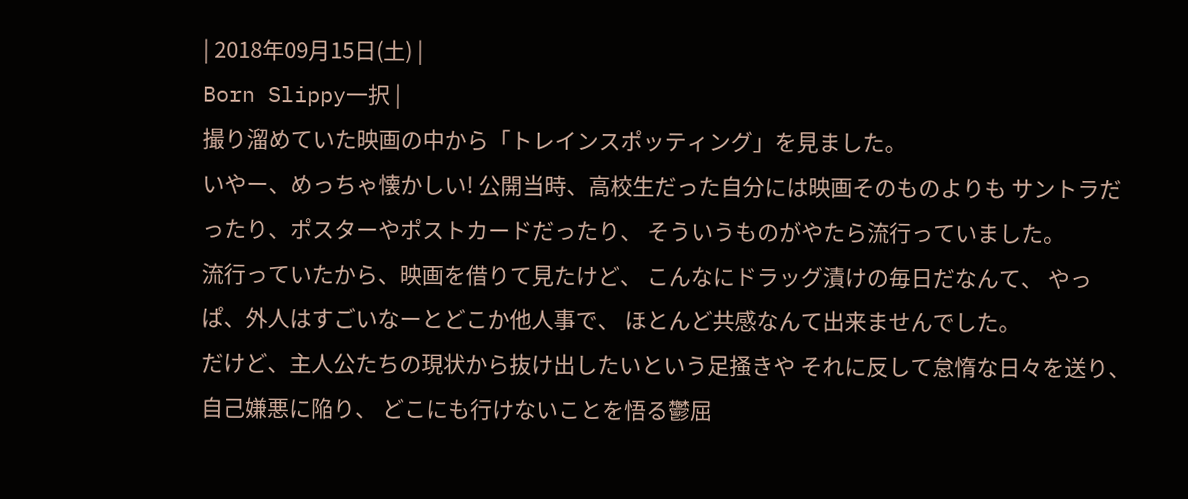| 2018年09月15日(土) |
Born Slippy一択 |
撮り溜めていた映画の中から「トレインスポッティング」を見ました。
いやー、めっちゃ懐かしい! 公開当時、高校生だった自分には映画そのものよりも サントラだったり、ポスターやポストカードだったり、 そういうものがやたら流行っていました。
流行っていたから、映画を借りて見たけど、 こんなにドラッグ漬けの毎日だなんて、 やっぱ、外人はすごいなーとどこか他人事で、 ほとんど共感なんて出来ませんでした。
だけど、主人公たちの現状から抜け出したいという足掻きや それに反して怠惰な日々を送り、自己嫌悪に陥り、 どこにも行けないことを悟る鬱屈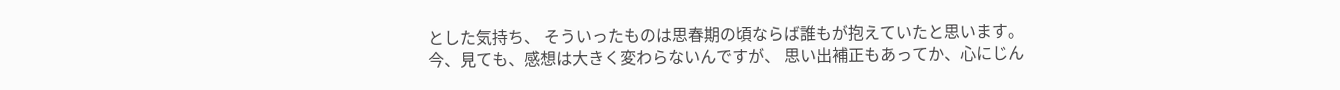とした気持ち、 そういったものは思春期の頃ならば誰もが抱えていたと思います。
今、見ても、感想は大きく変わらないんですが、 思い出補正もあってか、心にじん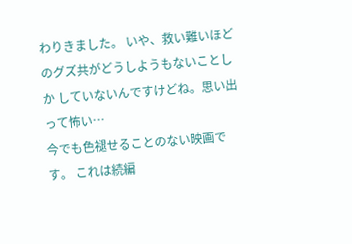わりきました。 いや、救い難いほどのグズ共がどうしようもないことしか していないんですけどね。思い出って怖い…
今でも色褪せることのない映画です。 これは続編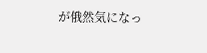が俄然気になっ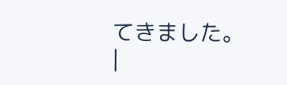てきました。
|